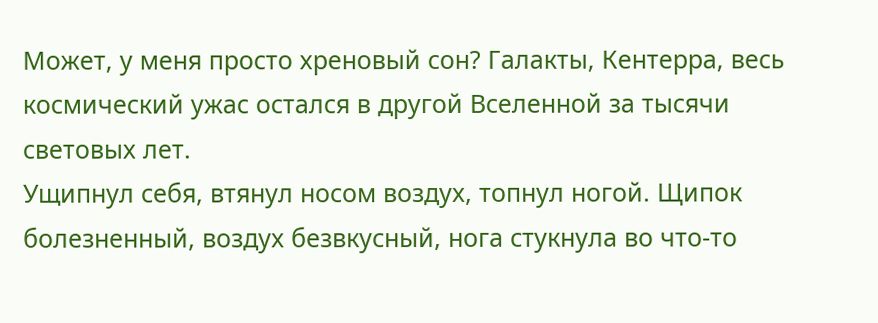Может, у меня просто хреновый сон? Галакты, Кентерра, весь космический ужас остался в другой Вселенной за тысячи световых лет.
Ущипнул себя, втянул носом воздух, топнул ногой. Щипок болезненный, воздух безвкусный, нога стукнула во что-то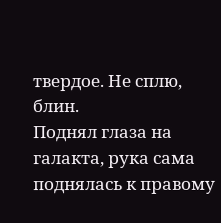твердое. Не сплю, блин.
Поднял глаза на галакта, рука сама поднялась к правому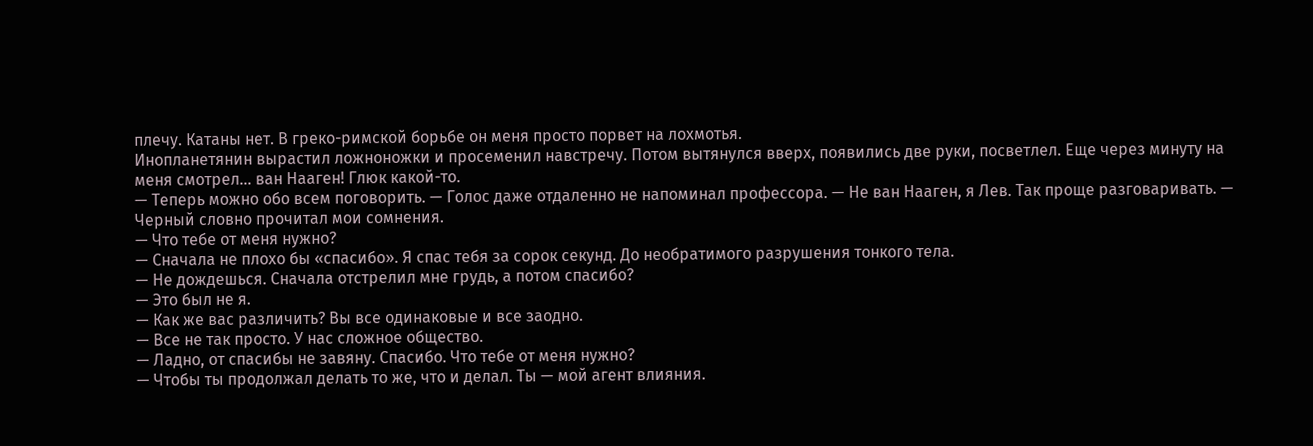плечу. Катаны нет. В греко-римской борьбе он меня просто порвет на лохмотья.
Инопланетянин вырастил ложноножки и просеменил навстречу. Потом вытянулся вверх, появились две руки, посветлел. Еще через минуту на меня смотрел… ван Нааген! Глюк какой-то.
— Теперь можно обо всем поговорить. — Голос даже отдаленно не напоминал профессора. — Не ван Нааген, я Лев. Так проще разговаривать. — Черный словно прочитал мои сомнения.
— Что тебе от меня нужно?
— Сначала не плохо бы «спасибо». Я спас тебя за сорок секунд. До необратимого разрушения тонкого тела.
— Не дождешься. Сначала отстрелил мне грудь, а потом спасибо?
— Это был не я.
— Как же вас различить? Вы все одинаковые и все заодно.
— Все не так просто. У нас сложное общество.
— Ладно, от спасибы не завяну. Спасибо. Что тебе от меня нужно?
— Чтобы ты продолжал делать то же, что и делал. Ты — мой агент влияния.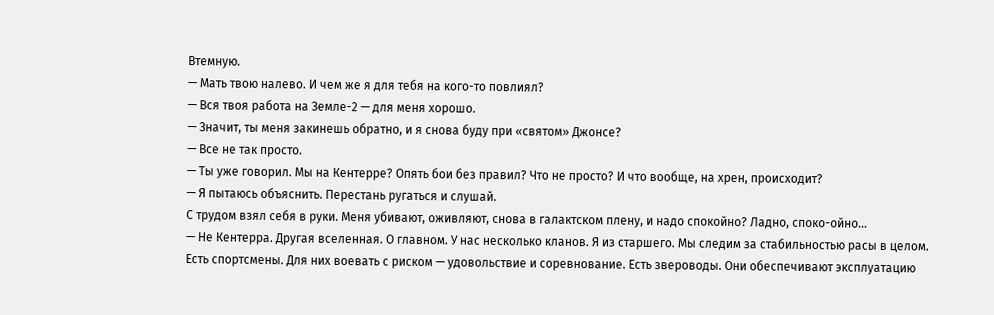Втемную.
— Мать твою налево. И чем же я для тебя на кого-то повлиял?
— Вся твоя работа на Земле-2 — для меня хорошо.
— Значит, ты меня закинешь обратно, и я снова буду при «святом» Джонсе?
— Все не так просто.
— Ты уже говорил. Мы на Кентерре? Опять бои без правил? Что не просто? И что вообще, на хрен, происходит?
— Я пытаюсь объяснить. Перестань ругаться и слушай.
С трудом взял себя в руки. Меня убивают, оживляют, снова в галактском плену, и надо спокойно? Ладно, споко-ойно…
— Не Кентерра. Другая вселенная. О главном. У нас несколько кланов. Я из старшего. Мы следим за стабильностью расы в целом. Есть спортсмены. Для них воевать с риском — удовольствие и соревнование. Есть звероводы. Они обеспечивают эксплуатацию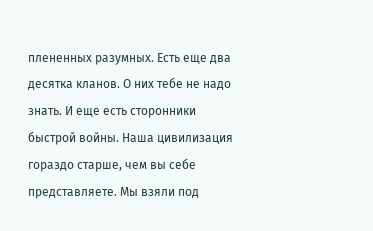плененных разумных. Есть еще два десятка кланов. О них тебе не надо знать. И еще есть сторонники быстрой войны. Наша цивилизация гораздо старше, чем вы себе представляете. Мы взяли под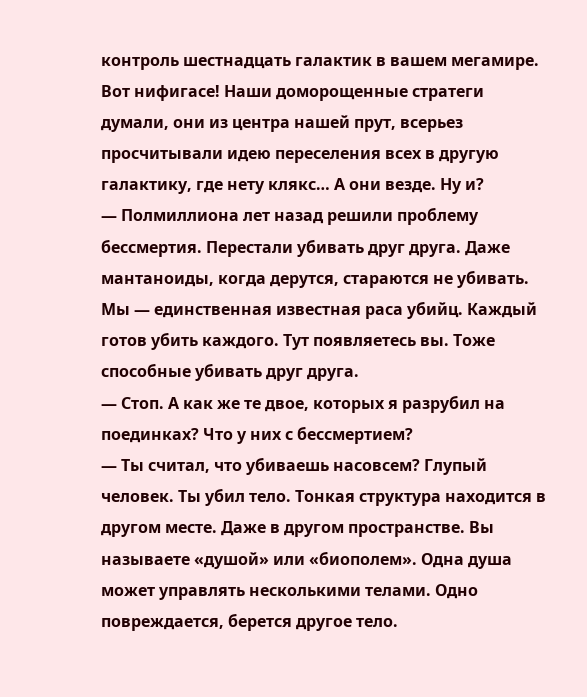контроль шестнадцать галактик в вашем мегамире.
Вот нифигасе! Наши доморощенные стратеги думали, они из центра нашей прут, всерьез просчитывали идею переселения всех в другую галактику, где нету клякс… А они везде. Ну и?
— Полмиллиона лет назад решили проблему бессмертия. Перестали убивать друг друга. Даже мантаноиды, когда дерутся, стараются не убивать. Мы — единственная известная раса убийц. Каждый готов убить каждого. Тут появляетесь вы. Тоже способные убивать друг друга.
— Стоп. А как же те двое, которых я разрубил на поединках? Что у них с бессмертием?
— Ты считал, что убиваешь насовсем? Глупый человек. Ты убил тело. Тонкая структура находится в другом месте. Даже в другом пространстве. Вы называете «душой» или «биополем». Одна душа может управлять несколькими телами. Одно повреждается, берется другое тело.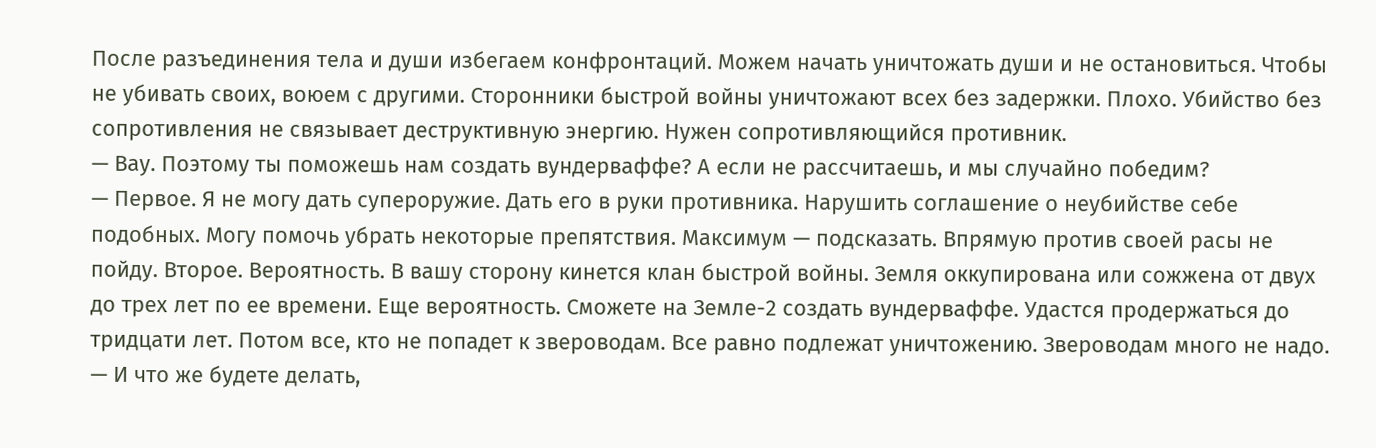После разъединения тела и души избегаем конфронтаций. Можем начать уничтожать души и не остановиться. Чтобы не убивать своих, воюем с другими. Сторонники быстрой войны уничтожают всех без задержки. Плохо. Убийство без сопротивления не связывает деструктивную энергию. Нужен сопротивляющийся противник.
— Вау. Поэтому ты поможешь нам создать вундерваффе? А если не рассчитаешь, и мы случайно победим?
— Первое. Я не могу дать супероружие. Дать его в руки противника. Нарушить соглашение о неубийстве себе подобных. Могу помочь убрать некоторые препятствия. Максимум — подсказать. Впрямую против своей расы не пойду. Второе. Вероятность. В вашу сторону кинется клан быстрой войны. Земля оккупирована или сожжена от двух до трех лет по ее времени. Еще вероятность. Сможете на Земле-2 создать вундерваффе. Удастся продержаться до тридцати лет. Потом все, кто не попадет к звероводам. Все равно подлежат уничтожению. Звероводам много не надо.
— И что же будете делать,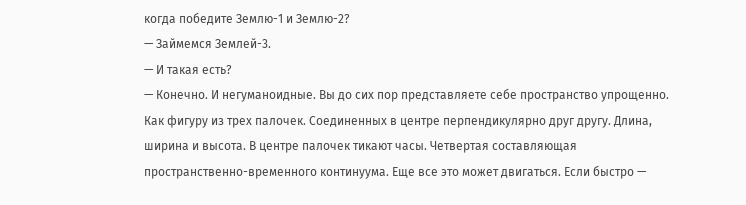когда победите Землю-1 и Землю-2?
— Займемся Землей-3.
— И такая есть?
— Конечно. И негуманоидные. Вы до сих пор представляете себе пространство упрощенно. Как фигуру из трех палочек. Соединенных в центре перпендикулярно друг другу. Длина, ширина и высота. В центре палочек тикают часы. Четвертая составляющая пространственно-временного континуума. Еще все это может двигаться. Если быстро —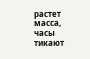растет масса, часы тикают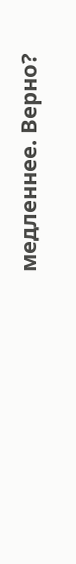медленнее. Верно?